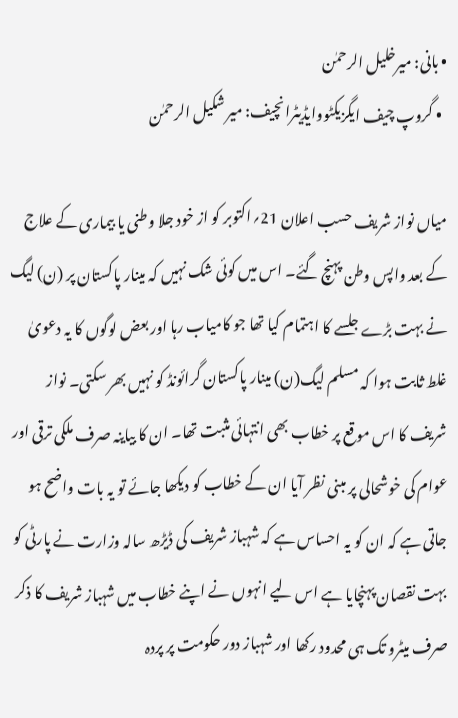• بانی: میرخلیل الرحمٰن
  • گروپ چیف ایگزیکٹووایڈیٹرانچیف: میر شکیل الرحمٰن

میاں نواز شریف حسب اعلان 21؍اکتوبر کو از خود جلا وطنی یا بیماری کے علاج کے بعد واپس وطن پہنچ گئے۔ اس میں کوئی شک نہیں کہ مینار پاکستان پر (ن) لیگ نے بہت بڑے جلسے کا اہتمام کیا تھا جو کامیاب رہا اور بعض لوگوں کا یہ دعویٰ غلط ثابت ہوا کہ مسلم لیگ(ن) مینار پاکستان گرائونڈ کو نہیں بھر سکتی۔ نواز شریف کا اس موقع پر خطاب بھی انتہائی مثبت تھا۔ ان کا بیاینہ صرف ملکی ترقی اور عوام کی خوشحالی پر مبنی نظر آیا ان کے خطاب کو دیکھا جائے تو یہ بات واضح ہو جاتی ہے کہ ان کو یہ احساس ہے کہ شہباز شریف کی ڈیڑھ سالہ وزارت نے پارٹی کو بہت نقصان پہنچایا ہے اس لیے انہوں نے اپنے خطاب میں شہباز شریف کا ذکر صرف میٹرو تک ہی محدود رکھا اور شہباز دور حکومت پر پردہ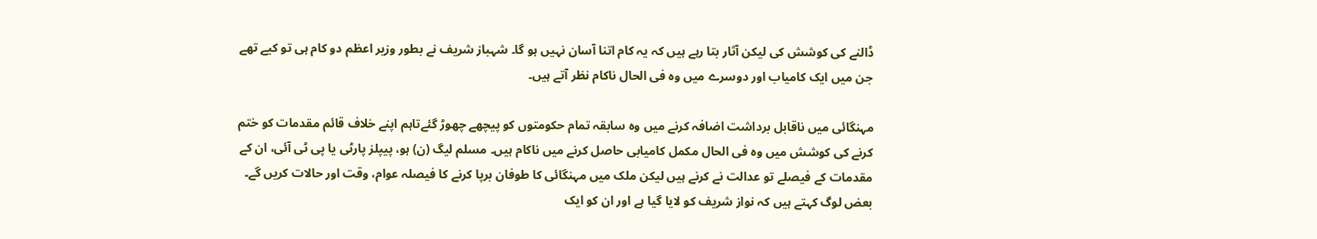ڈالنے کی کوشش کی لیکن آثار بتا رہے ہیں کہ یہ کام اتنا آسان نہیں ہو گا۔ شہباز شریف نے بطور وزیر اعظم دو کام ہی تو کیے تھے جن میں ایک کامیاب اور دوسرے میں وہ فی الحال ناکام نظر آتے ہیں۔

مہنگائی میں ناقابل برداشت اضافہ کرنے میں وہ سابقہ تمام حکومتوں کو پیچھے چھوڑ گئےتاہم اپنے خلاف قائم مقدمات کو ختم کرنے کی کوشش میں وہ فی الحال مکمل کامیابی حاصل کرنے میں ناکام ہیں۔ مسلم لیگ (ن) ہو، پیپلز پارٹی یا پی ٹی آئی، ان کے مقدمات کے فیصلے تو عدالت نے کرنے ہیں لیکن ملک میں مہنگائی کا طوفان برپا کرنے کا فیصلہ عوام، وقت اور حالات کریں گے۔ بعض لوگ کہتے ہیں کہ نواز شریف کو لایا گیا ہے اور ان کو ایک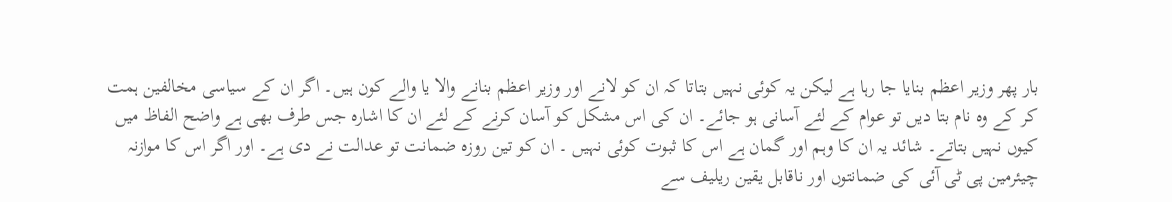بار پھر وزیر اعظم بنایا جا رہا ہے لیکن یہ کوئی نہیں بتاتا کہ ان کو لانے اور وزیر اعظم بنانے والا یا والے کون ہیں۔ اگر ان کے سیاسی مخالفین ہمت کر کے وہ نام بتا دیں تو عوام کے لئے آسانی ہو جائے۔ ان کی اس مشکل کو آسان کرنے کے لئے ان کا اشارہ جس طرف بھی ہے واضح الفاظ میں کیوں نہیں بتاتے۔ شائد یہ ان کا وہم اور گمان ہے اس کا ثبوت کوئی نہیں ۔ ان کو تین روزہ ضمانت تو عدالت نے دی ہے۔ اور اگر اس کا موازنہ چیئرمین پی ٹی آئی کی ضمانتوں اور ناقابل یقین ریلیف سے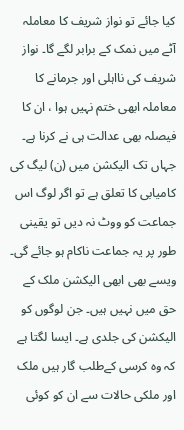کیا جائے تو نواز شریف کا معاملہ آٹے میں نمک کے برابر لگے گا۔ نواز شریف کی نااہلی اور جرمانے کا معاملہ ابھی ختم نہیں ہوا ، ان کا فیصلہ بھی عدالت ہی نے کرنا ہے۔ جہاں تک الیکشن میں (ن) لیگ کی کامیابی کا تعلق ہے تو اگر لوگ اس جماعت کو ووٹ نہ دیں تو یقینی طور پر یہ جماعت ناکام ہو جائے گی۔ ویسے بھی ابھی الیکشن ملک کے حق میں نہیں ہیں۔ جن لوگوں کو الیکشن کی جلدی ہے۔ ایسا لگتا ہے کہ وہ کرسی کےطلب گار ہیں ملک اور ملکی حالات سے ان کو کوئی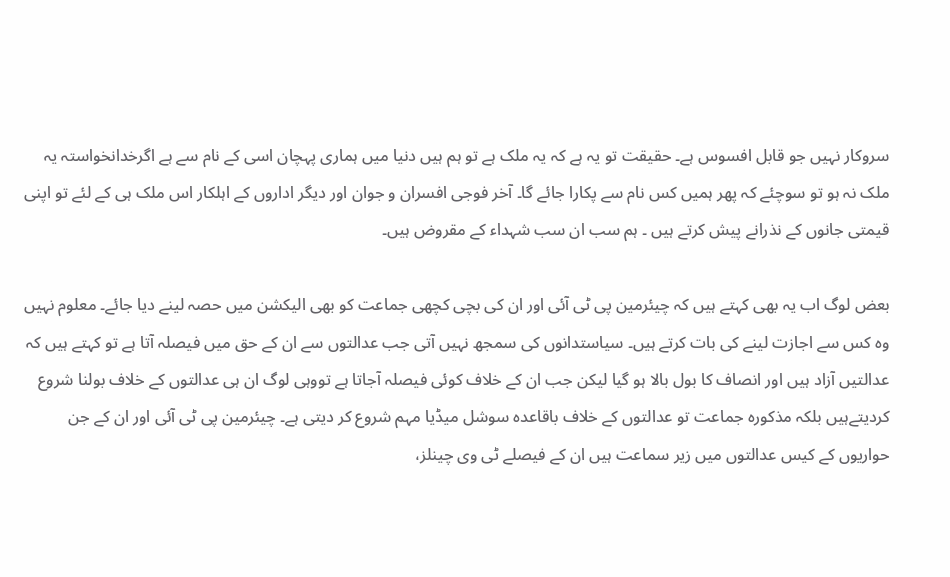سروکار نہیں جو قابل افسوس ہے۔ حقیقت تو یہ ہے کہ یہ ملک ہے تو ہم ہیں دنیا میں ہماری پہچان اسی کے نام سے ہے اگرخدانخواستہ یہ ملک نہ ہو تو سوچئے کہ پھر ہمیں کس نام سے پکارا جائے گا۔ آخر فوجی افسران و جوان اور دیگر اداروں کے اہلکار اس ملک ہی کے لئے تو اپنی قیمتی جانوں کے نذرانے پیش کرتے ہیں ۔ ہم سب ان سب شہداء کے مقروض ہیں۔

بعض لوگ اب یہ بھی کہتے ہیں کہ چیئرمین پی ٹی آئی اور ان کی بچی کچھی جماعت کو بھی الیکشن میں حصہ لینے دیا جائے۔ معلوم نہیں وہ کس سے اجازت لینے کی بات کرتے ہیں۔ سیاستدانوں کی سمجھ نہیں آتی جب عدالتوں سے ان کے حق میں فیصلہ آتا ہے تو کہتے ہیں کہ عدالتیں آزاد ہیں اور انصاف کا بول بالا ہو گیا لیکن جب ان کے خلاف کوئی فیصلہ آجاتا ہے تووہی لوگ ان ہی عدالتوں کے خلاف بولنا شروع کردیتےہیں بلکہ مذکورہ جماعت تو عدالتوں کے خلاف باقاعدہ سوشل میڈیا مہم شروع کر دیتی ہے۔ چیئرمین پی ٹی آئی اور ان کے جن حواریوں کے کیس عدالتوں میں زیر سماعت ہیں ان کے فیصلے ٹی وی چینلز،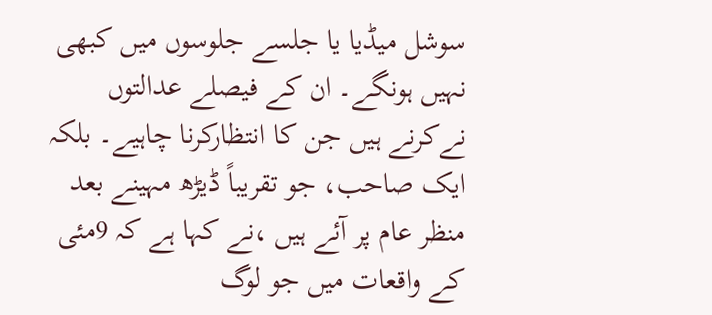سوشل میڈیا یا جلسے جلوسوں میں کبھی نہیں ہونگے۔ ان کے فیصلے عدالتوں نےکرنے ہیں جن کا انتظارکرنا چاہیے۔ بلکہ ایک صاحب، جو تقریباً ڈیڑھ مہینے بعد منظر عام پر آئے ہیں ،نے کہا ہے کہ 9مئی کے واقعات میں جو لوگ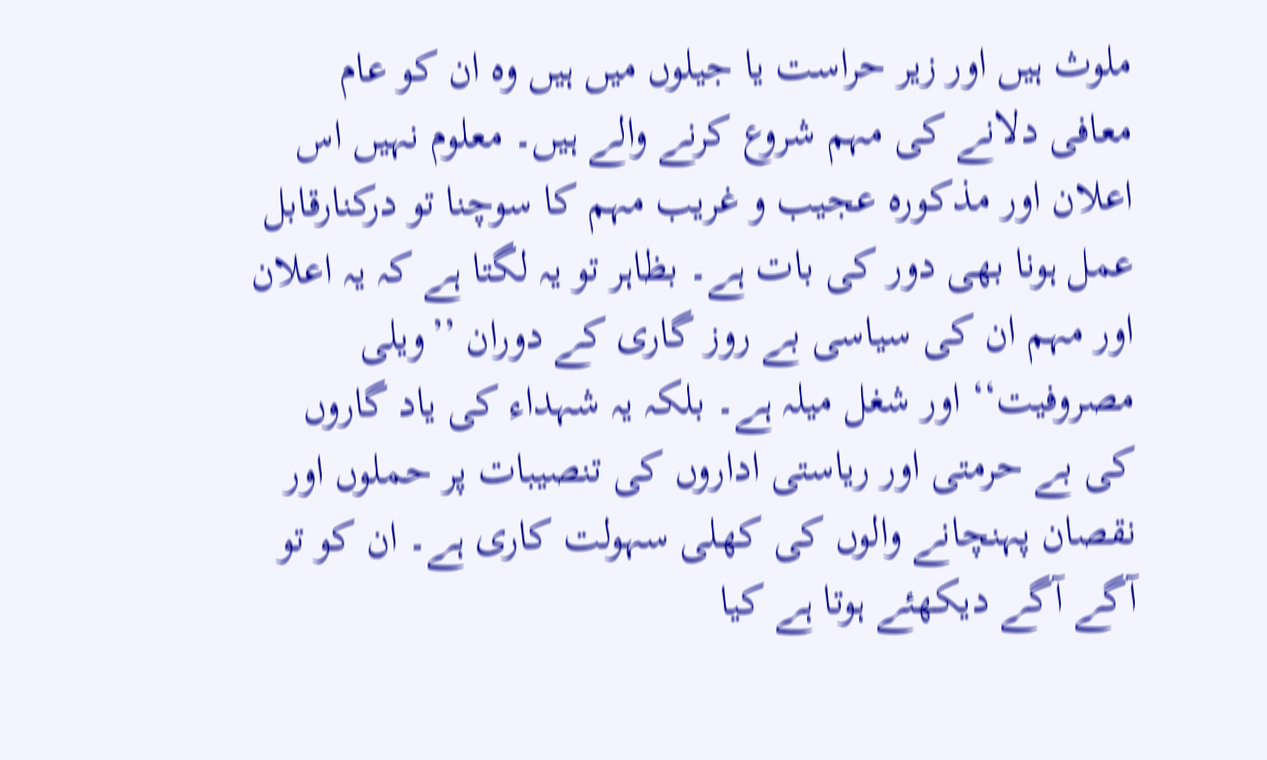ملوث ہیں اور زیر حراست یا جیلوں میں ہیں وہ ان کو عام معافی دلانے کی مہم شروع کرنے والے ہیں۔ معلوم نہیں اس اعلان اور مذکورہ عجیب و غریب مہم کا سوچنا تو درکنارقابل عمل ہونا بھی دور کی بات ہے۔ بظاہر تو یہ لگتا ہے کہ یہ اعلان اور مہم ان کی سیاسی بے روز گاری کے دوران ’’ویلی مصروفیت‘‘ اور شغل میلہ ہے۔ بلکہ یہ شہداء کی یاد گاروں کی بے حرمتی اور ریاستی اداروں کی تنصیبات پر حملوں اور نقصان پہنچانے والوں کی کھلی سہولت کاری ہے۔ ان کو تو آگے آگے دیکھئے ہوتا ہے کیا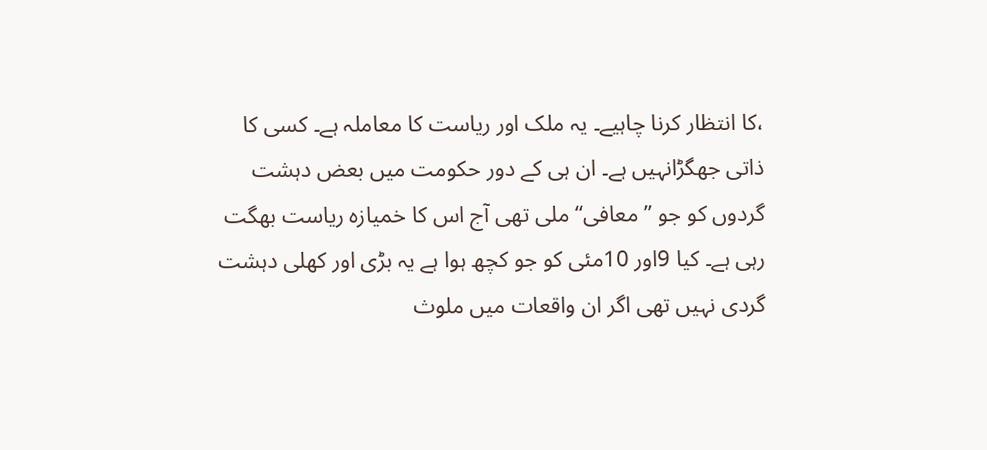،کا انتظار کرنا چاہیے۔ یہ ملک اور ریاست کا معاملہ ہے۔ کسی کا ذاتی جھگڑانہیں ہے۔ ان ہی کے دور حکومت میں بعض دہشت گردوں کو جو ’’معافی‘‘ ملی تھی آج اس کا خمیازہ ریاست بھگت رہی ہے۔ کیا 9اور 10مئی کو جو کچھ ہوا ہے یہ بڑی اور کھلی دہشت گردی نہیں تھی اگر ان واقعات میں ملوث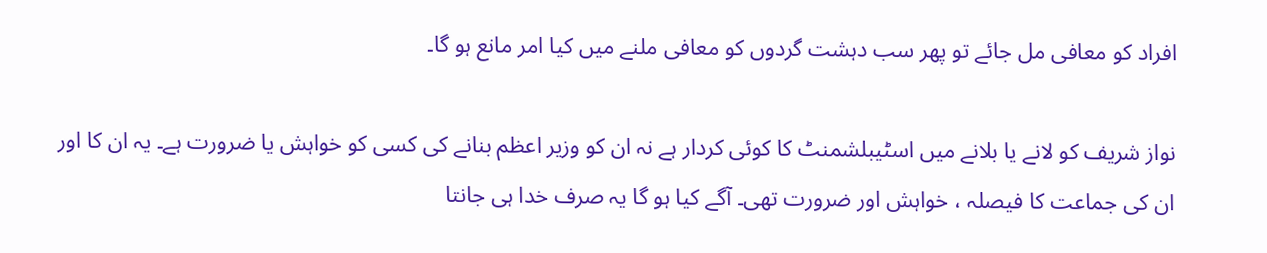افراد کو معافی مل جائے تو پھر سب دہشت گردوں کو معافی ملنے میں کیا امر مانع ہو گا۔

نواز شریف کو لانے یا بلانے میں اسٹیبلشمنٹ کا کوئی کردار ہے نہ ان کو وزیر اعظم بنانے کی کسی کو خواہش یا ضرورت ہے۔ یہ ان کا اور ان کی جماعت کا فیصلہ ، خواہش اور ضرورت تھی۔ آگے کیا ہو گا یہ صرف خدا ہی جانتا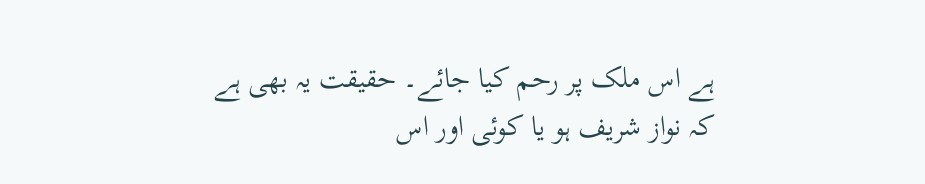ہے اس ملک پر رحم کیا جائے۔ حقیقت یہ بھی ہے کہ نواز شریف ہو یا کوئی اور اس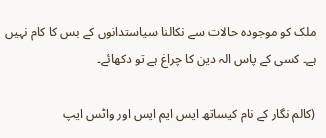ملک کو موجودہ حالات سے نکالنا سیاستدانوں کے بس کا کام نہیں ہے۔ کسی کے پاس الہ دین کا چراغ ہے تو دکھائے۔

(کالم نگار کے نام کیساتھ ایس ایم ایس اور واٹس ایپ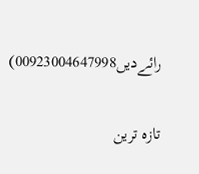رائےدیں00923004647998)

تازہ ترین